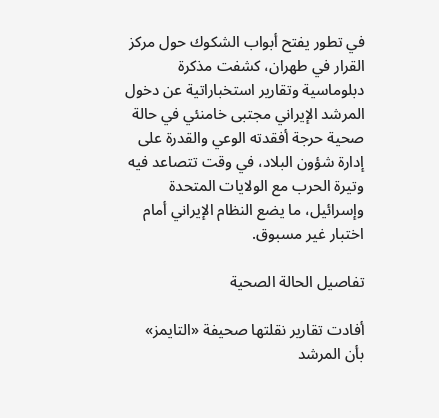في تطور يفتح أبواب الشكوك حول مركز القرار في طهران، كشفت مذكرة دبلوماسية وتقارير استخباراتية عن دخول المرشد الإيراني مجتبى خامنئي في حالة صحية حرجة أفقدته الوعي والقدرة على إدارة شؤون البلاد، في وقت تتصاعد فيه وتيرة الحرب مع الولايات المتحدة وإسرائيل، ما يضع النظام الإيراني أمام اختبار غير مسبوق.

تفاصيل الحالة الصحية

أفادت تقارير نقلتها صحيفة «التايمز» بأن المرشد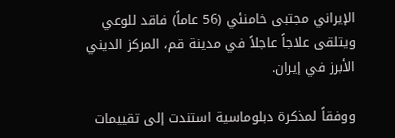الإيراني مجتبى خامنئي (56 عاماً) فاقد للوعي ويتلقى علاجاً عاجلاً في مدينة قم، المركز الديني الأبرز في إيران.

ووفقاً لمذكرة دبلوماسية استندت إلى تقييمات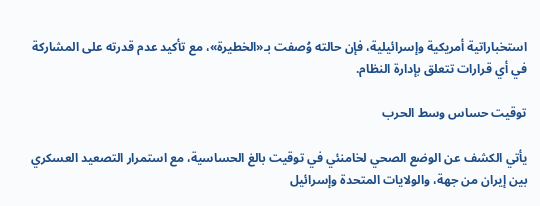استخباراتية أمريكية وإسرائيلية، فإن حالته وُصفت بـ«الخطيرة»، مع تأكيد عدم قدرته على المشاركة في أي قرارات تتعلق بإدارة النظام.

توقيت حساس وسط الحرب

يأتي الكشف عن الوضع الصحي لخامنئي في توقيت بالغ الحساسية، مع استمرار التصعيد العسكري بين إيران من جهة، والولايات المتحدة وإسرائيل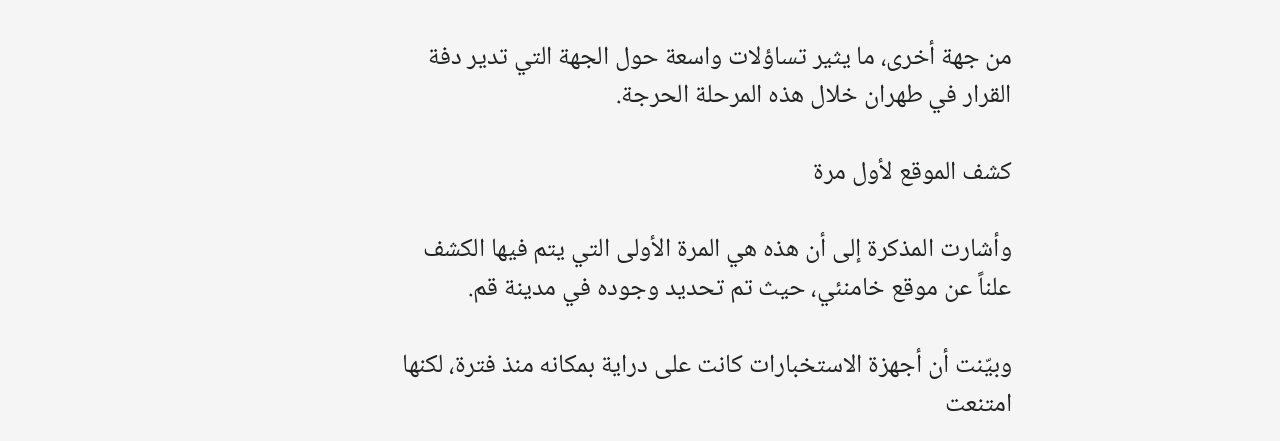من جهة أخرى، ما يثير تساؤلات واسعة حول الجهة التي تدير دفة القرار في طهران خلال هذه المرحلة الحرجة.

كشف الموقع لأول مرة

وأشارت المذكرة إلى أن هذه هي المرة الأولى التي يتم فيها الكشف علناً عن موقع خامنئي، حيث تم تحديد وجوده في مدينة قم.

وبيّنت أن أجهزة الاستخبارات كانت على دراية بمكانه منذ فترة، لكنها امتنعت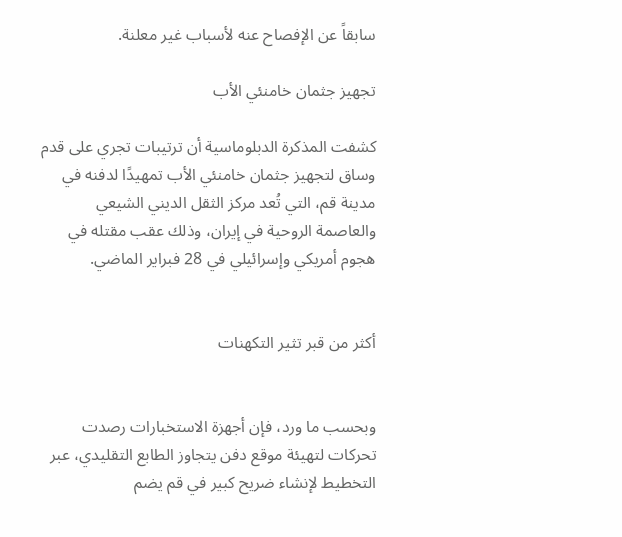سابقاً عن الإفصاح عنه لأسباب غير معلنة.

تجهيز جثمان خامنئي الأب

كشفت المذكرة الدبلوماسية أن ترتيبات تجري على قدم وساق لتجهيز جثمان خامنئي الأب تمهيدًا لدفنه في مدينة قم، التي تُعد مركز الثقل الديني الشيعي والعاصمة الروحية في إيران، وذلك عقب مقتله في هجوم أمريكي وإسرائيلي في 28 فبراير الماضي.


أكثر من قبر تثير التكهنات


وبحسب ما ورد، فإن أجهزة الاستخبارات رصدت تحركات لتهيئة موقع دفن يتجاوز الطابع التقليدي، عبر التخطيط لإنشاء ضريح كبير في قم يضم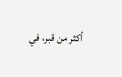أكثر من قبر، في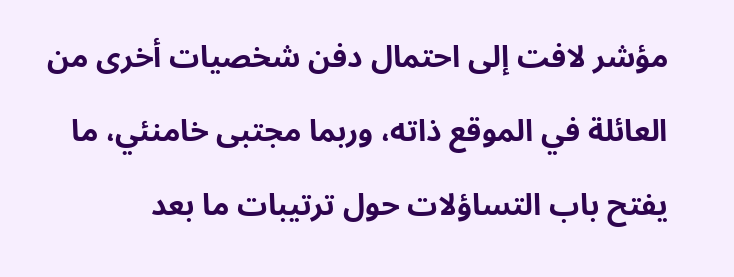مؤشر لافت إلى احتمال دفن شخصيات أخرى من العائلة في الموقع ذاته، وربما مجتبى خامنئي، ما يفتح باب التساؤلات حول ترتيبات ما بعد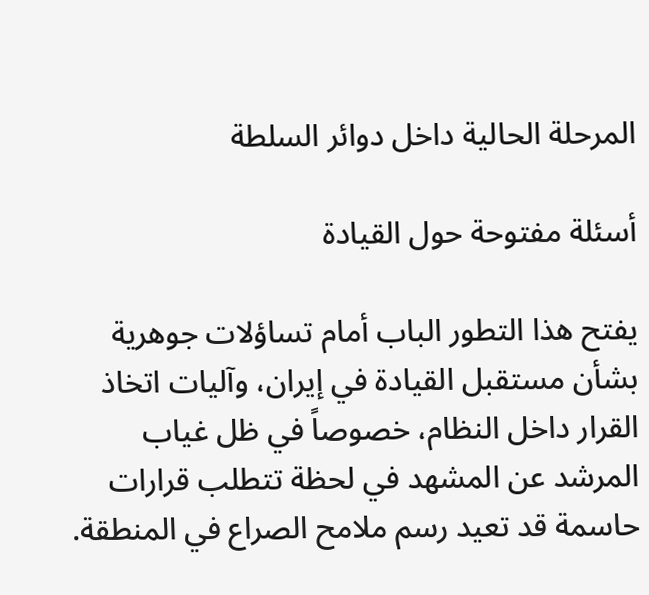المرحلة الحالية داخل دوائر السلطة

أسئلة مفتوحة حول القيادة

يفتح هذا التطور الباب أمام تساؤلات جوهرية بشأن مستقبل القيادة في إيران، وآليات اتخاذ القرار داخل النظام، خصوصاً في ظل غياب المرشد عن المشهد في لحظة تتطلب قرارات حاسمة قد تعيد رسم ملامح الصراع في المنطقة.